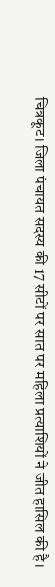चित्रकूट। जिला पंचायत सदस्य की 17 सीटों पर सात पर महिला प्रत्याशियों ने जीत हासिल की है।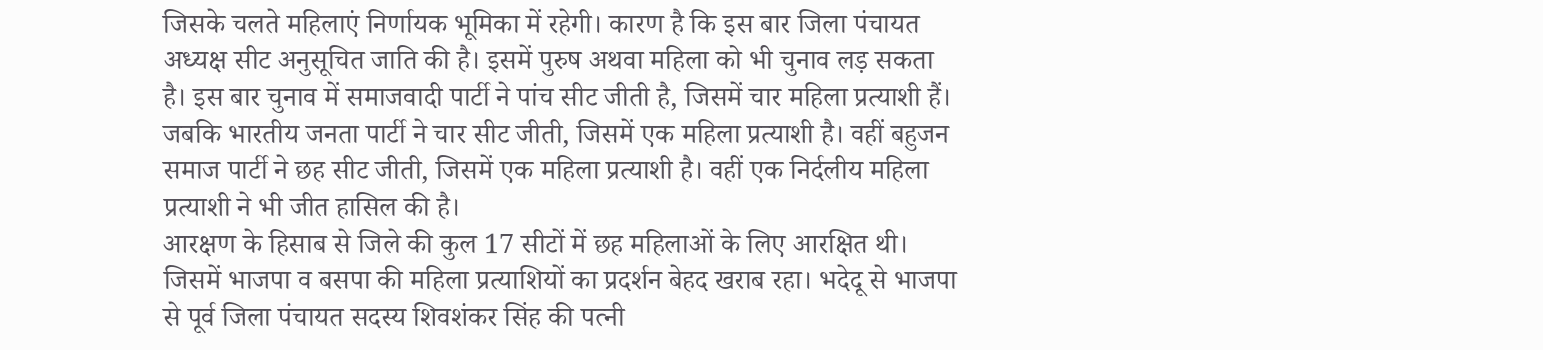जिसके चलते महिलाएं निर्णायक भूमिका में रहेगी। कारण है कि इस बार जिला पंचायत अध्यक्ष सीट अनुसूचित जाति की है। इसमें पुरुष अथवा महिला को भी चुनाव लड़ सकता है। इस बार चुनाव में समाजवादी पार्टी ने पांच सीट जीती है, जिसमें चार महिला प्रत्याशी हैं। जबकि भारतीय जनता पार्टी ने चार सीट जीती, जिसमें एक महिला प्रत्याशी है। वहीं बहुजन समाज पार्टी ने छह सीट जीती, जिसमें एक महिला प्रत्याशी है। वहीं एक निर्दलीय महिला प्रत्याशी ने भी जीत हासिल की है।
आरक्षण के हिसाब से जिले की कुल 17 सीटों में छह महिलाओं के लिए आरक्षित थी। जिसमें भाजपा व बसपा की महिला प्रत्याशियों का प्रदर्शन बेहद खराब रहा। भदेदू से भाजपा से पूर्व जिला पंचायत सदस्य शिवशंकर सिंह की पत्नी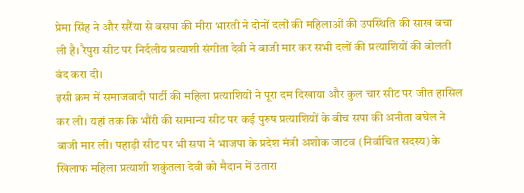प्रेमा सिंह ने और सरैंया से बसपा की मीरा भारती ने दोनों दलों की महिलाओं की उपस्थिति की साख बचा ली है। रैपुरा सीट पर निर्दलीय प्रत्याशी संगीता देवी ने बाजी मार कर सभी दलों की प्रत्याशियों की बोलती बंद करा दी।
इसी क्रम में समाजवादी पार्टी की महिला प्रत्याशियों ने पूरा दम दिखाया और कुल चार सीट पर जीत हासिल कर ली। यहां तक कि भौंरी की सामान्य सीट पर कई पुरुष प्रत्याशियों के बीच सपा की अनीता बघेल ने बाजी मार ली। पहाड़ी सीट पर भी सपा ने भाजपा के प्रदेश मंत्री अशोक जाटव (निर्वाचित सदस्य) के खिलाफ महिला प्रत्याशी शकुंतला देवी को मैदान में उतारा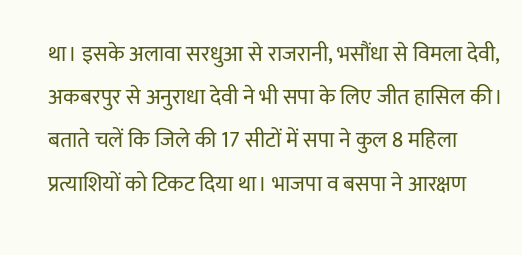था। इसके अलावा सरधुआ से राजरानी, भसौंधा से विमला देवी, अकबरपुर से अनुराधा देवी ने भी सपा के लिए जीत हासिल की। बताते चलें कि जिले की 17 सीटों में सपा ने कुल 8 महिला प्रत्याशियों को टिकट दिया था। भाजपा व बसपा ने आरक्षण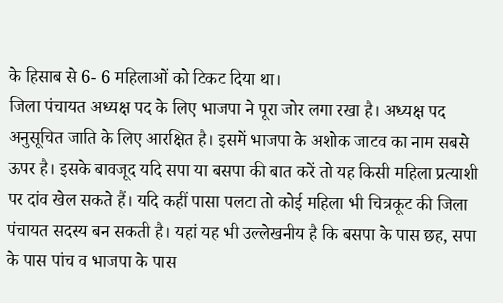के हिसाब से 6- 6 महिलाओं को टिकट दिया था।
जिला पंचायत अध्यक्ष पद के लिए भाजपा ने पूरा जोर लगा रखा है। अध्यक्ष पद अनुसूचित जाति के लिए आरक्षित है। इसमें भाजपा के अशोक जाटव का नाम सबसे ऊपर है। इसके बावजूद यदि सपा या बसपा की बात करें तो यह किसी महिला प्रत्याशी पर दांव खेल सकते हैं। यदि कहीं पासा पलटा तो कोई महिला भी चित्रकूट की जिला पंचायत सदस्य बन सकती है। यहां यह भी उल्लेखनीय है कि बसपा के पास छह, सपा के पास पांच व भाजपा के पास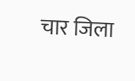चार जिला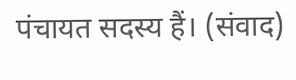पंचायत सदस्य हैं। (संवाद)